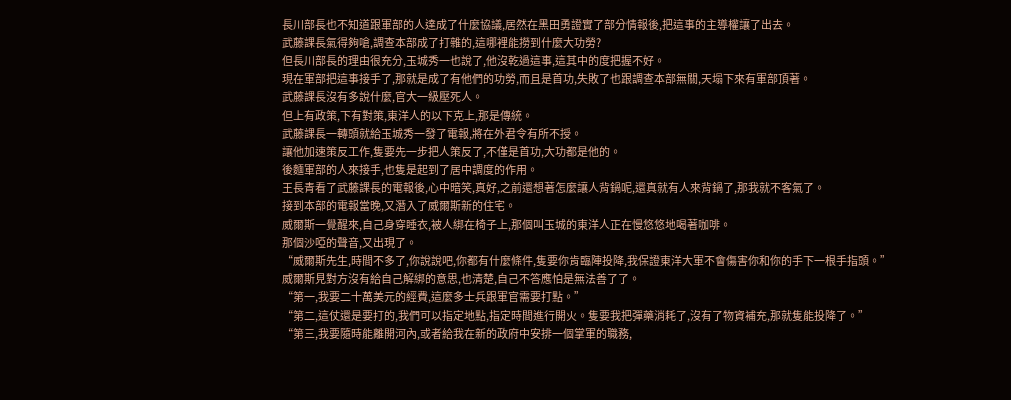長川部長也不知道跟軍部的人達成了什麼協議,居然在黑田勇證實了部分情報後,把這事的主導權讓了出去。
武藤課長氣得夠嗆,調查本部成了打雜的,這哪裡能撈到什麼大功勞?
但長川部長的理由很充分,玉城秀一也說了,他沒乾過這事,這其中的度把握不好。
現在軍部把這事接手了,那就是成了有他們的功勞,而且是首功,失敗了也跟調查本部無關,天塌下來有軍部頂著。
武藤課長沒有多說什麼,官大一級壓死人。
但上有政策,下有對策,東洋人的以下克上,那是傳統。
武藤課長一轉頭就給玉城秀一發了電報,將在外君令有所不授。
讓他加速策反工作,隻要先一步把人策反了,不僅是首功,大功都是他的。
後麵軍部的人來接手,也隻是起到了居中調度的作用。
王長青看了武藤課長的電報後,心中暗笑,真好,之前還想著怎麼讓人背鍋呢,還真就有人來背鍋了,那我就不客氣了。
接到本部的電報當晚,又潛入了威爾斯新的住宅。
威爾斯一覺醒來,自己身穿睡衣,被人綁在椅子上,那個叫玉城的東洋人正在慢悠悠地喝著咖啡。
那個沙啞的聲音,又出現了。
“威爾斯先生,時間不多了,你說說吧,你都有什麼條件,隻要你肯臨陣投降,我保證東洋大軍不會傷害你和你的手下一根手指頭。”
威爾斯見對方沒有給自己解綁的意思,也清楚,自己不答應怕是無法善了了。
“第一,我要二十萬美元的經費,這麼多士兵跟軍官需要打點。”
“第二,這仗還是要打的,我們可以指定地點,指定時間進行開火。隻要我把彈藥消耗了,沒有了物資補充,那就隻能投降了。”
“第三,我要隨時能離開河內,或者給我在新的政府中安排一個掌軍的職務,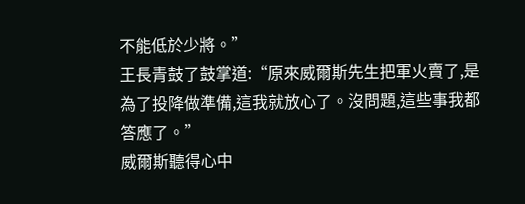不能低於少將。”
王長青鼓了鼓掌道:“原來威爾斯先生把軍火賣了,是為了投降做準備,這我就放心了。沒問題,這些事我都答應了。”
威爾斯聽得心中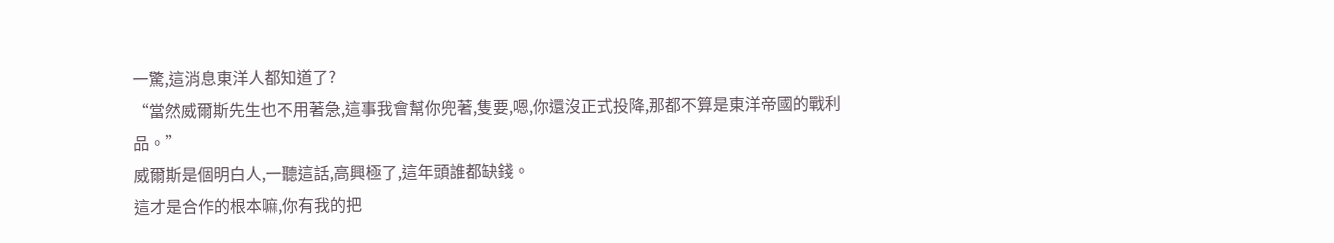一驚,這消息東洋人都知道了?
“當然威爾斯先生也不用著急,這事我會幫你兜著,隻要,嗯,你還沒正式投降,那都不算是東洋帝國的戰利品。”
威爾斯是個明白人,一聽這話,高興極了,這年頭誰都缺錢。
這才是合作的根本嘛,你有我的把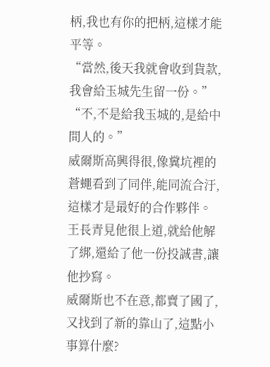柄,我也有你的把柄,這樣才能平等。
“當然,後天我就會收到貨款,我會給玉城先生留一份。”
“不,不是給我玉城的,是給中間人的。”
威爾斯高興得很,像糞坑裡的蒼蠅看到了同伴,能同流合汙,這樣才是最好的合作夥伴。
王長青見他很上道,就給他解了綁,還給了他一份投誠書,讓他抄寫。
威爾斯也不在意,都賣了國了,又找到了新的靠山了,這點小事算什麼?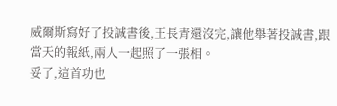威爾斯寫好了投誠書後,王長青還沒完,讓他舉著投誠書,跟當天的報紙,兩人一起照了一張相。
妥了,這首功也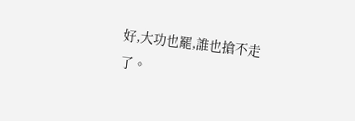好,大功也罷,誰也搶不走了。